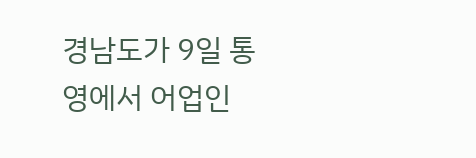경남도가 9일 통영에서 어업인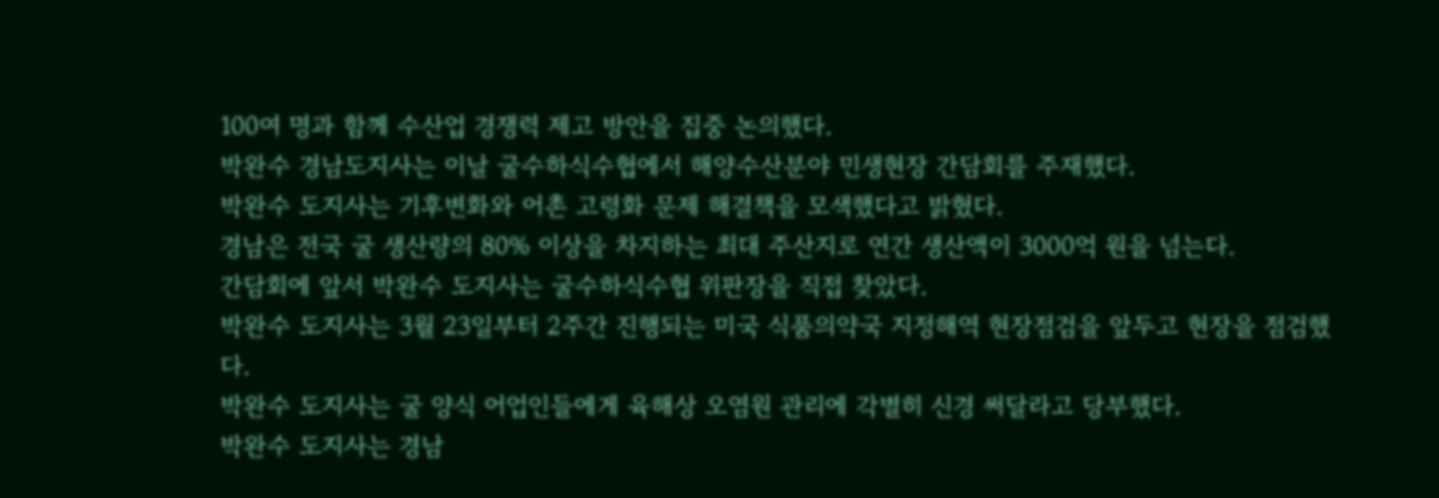100여 명과 함께 수산업 경쟁력 제고 방안을 집중 논의했다.
박완수 경남도지사는 이날 굴수하식수협에서 해양수산분야 민생현장 간담회를 주재했다.
박완수 도지사는 기후변화와 어촌 고령화 문제 해결책을 모색했다고 밝혔다.
경남은 전국 굴 생산량의 80% 이상을 차지하는 최대 주산지로 연간 생산액이 3000억 원을 넘는다.
간담회에 앞서 박완수 도지사는 굴수하식수협 위판장을 직접 찾았다.
박완수 도지사는 3월 23일부터 2주간 진행되는 미국 식품의약국 지정해역 현장점검을 앞두고 현장을 점검했다.
박완수 도지사는 굴 양식 어업인들에게 육해상 오염원 관리에 각별히 신경 써달라고 당부했다.
박완수 도지사는 경남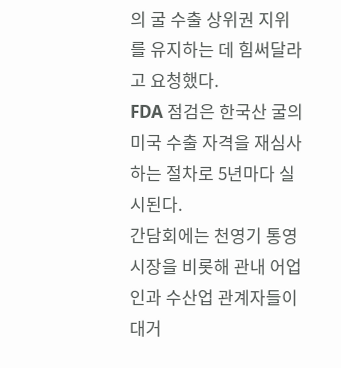의 굴 수출 상위권 지위를 유지하는 데 힘써달라고 요청했다.
FDA 점검은 한국산 굴의 미국 수출 자격을 재심사하는 절차로 5년마다 실시된다.
간담회에는 천영기 통영시장을 비롯해 관내 어업인과 수산업 관계자들이 대거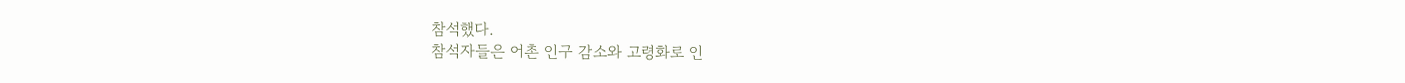참석했다.
참석자들은 어촌 인구 감소와 고령화로 인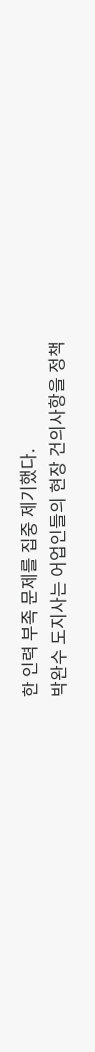한 인력 부족 문제를 집중 제기했다.
박완수 도지사는 어업인들의 현장 건의사항을 정책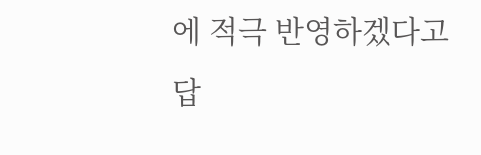에 적극 반영하겠다고 답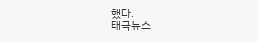했다.
태극뉴스